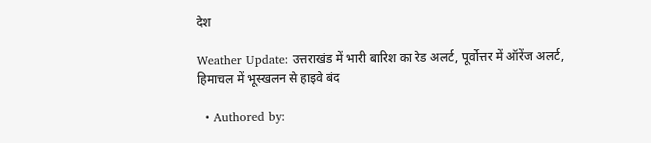देश

Weather Update: उत्तराखंड में भारी बारिश का रेड अलर्ट, पूर्वोत्तर में ऑरेंज अलर्ट, हिमाचल में भूस्खलन से हाइवे बंद

  • Authored by: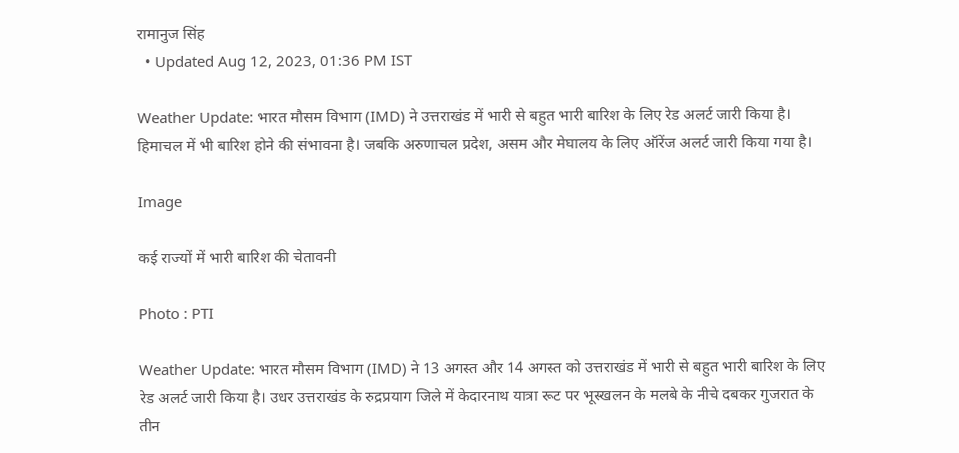रामानुज सिंह
  • Updated Aug 12, 2023, 01:36 PM IST

Weather Update: भारत मौसम विभाग (IMD) ने उत्तराखंड में भारी से बहुत भारी बारिश के लिए रेड अलर्ट जारी किया है। हिमाचल में भी बारिश होने की संभावना है। जबकि अरुणाचल प्रदेश, असम और मेघालय के लिए ऑरेंज अलर्ट जारी किया गया है।

Image

कई राज्यों में भारी बारिश की चेतावनी

Photo : PTI

Weather Update: भारत मौसम विभाग (IMD) ने 13 अगस्त और 14 अगस्त को उत्तराखंड में भारी से बहुत भारी बारिश के लिए रेड अलर्ट जारी किया है। उधर उत्तराखंड के रुद्रप्रयाग जिले में केदारनाथ यात्रा रूट पर भूस्खलन के मलबे के नीचे दबकर गुजरात के तीन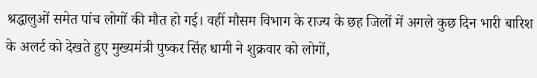श्रद्धालुओं समेत पांच लोगों की मौत हो गई। वहीं मौसम विभाग के राज्य के छह जिलों में अगले कुछ दिन भारी बारिश के अलर्ट को देखते हुए मुख्यमंत्री पुष्कर सिंह धामी ने शुक्रवार को लोगों,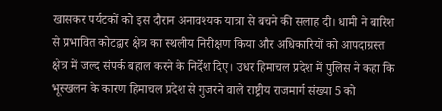खासकर पर्यटकों को इस दौरान अनावश्यक यात्रा से बचने की सलाह दी। धामी ने बारिश से प्रभावित कोटद्वार क्षेत्र का स्थलीय निरीक्षण किया और अधिकारियों को आपदाग्रस्त क्षेत्र में जल्द संपर्क बहाल करने के निर्देश दिए। उधर हिमाचल प्रदेश में पुलिस ने कहा कि भूस्खलन के कारण हिमाचल प्रदेश से गुजरने वाले राष्ट्रीय राजमार्ग संख्या 5 को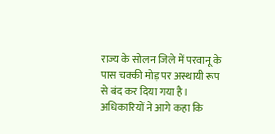राज्य के सोलन जिले में परवानू के पास चक्की मोड़ पर अस्थायी रूप से बंद कर दिया गया है। अधिकारियों ने आगे कहा कि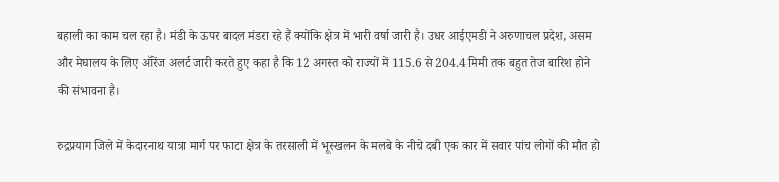बहाली का काम चल रहा है। मंडी के ऊपर बादल मंडरा रहे हैं क्योंकि क्षेत्र में भारी वर्षा जारी है। उधर आईएमडी ने अरुणाचल प्रदेश, असम और मेघालय के लिए ऑरेंज अलर्ट जारी करते हुए कहा है कि 12 अगस्त को राज्यों में 115.6 से 204.4 मिमी तक बहुत तेज बारिश होने की संभावना है।

रुद्रप्रयाग जिले में केदारनाथ यात्रा मार्ग पर फाटा क्षेत्र के तरसाली में भूस्खलन के मलबे के नीचे दबी एक कार में सवार पांच लोगों की मौत हो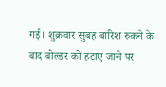गई। शुक्रवार सुबह बारिश रुकने के बाद बोल्डर को हटाए जाने पर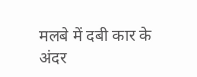मलबे में दबी कार के अंदर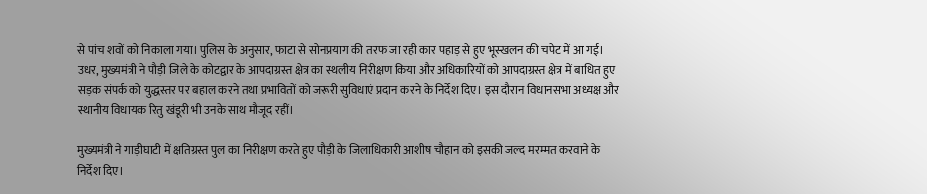से पांच शवों को निकाला गया। पुलिस के अनुसार, फाटा से सोनप्रयाग की तरफ जा रही कार पहाड़ से हुए भूस्खलन की चपेट में आ गई। उधर, मुख्यमंत्री ने पौड़ी जिले के कोटद्वार के आपदाग्रस्त क्षेत्र का स्थलीय निरीक्षण किया और अधिकारियों को आपदाग्रस्त क्षेत्र में बाधित हुए सड़क संपर्क को युद्धस्तर पर बहाल करने तथा प्रभावितों को जरूरी सुविधाएं प्रदान करने के निर्देश दिए। इस दौरान विधानसभा अध्यक्ष और स्थानीय विधायक रितु खंडूरी भी उनके साथ मौजूद रहीं।

मुख्यमंत्री ने गाड़ीघाटी में क्षतिग्रस्त पुल का निरीक्षण करते हुए पौड़ी के जिलाधिकारी आशीष चौहान को इसकी जल्द मरम्मत करवाने के निर्देश दिए।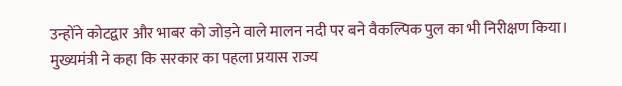उन्होंने कोटद्वार और भाबर को जोड़ने वाले मालन नदी पर बने वैकल्पिक पुल का भी निरीक्षण किया। मुख्यमंत्री ने कहा कि सरकार का पहला प्रयास राज्य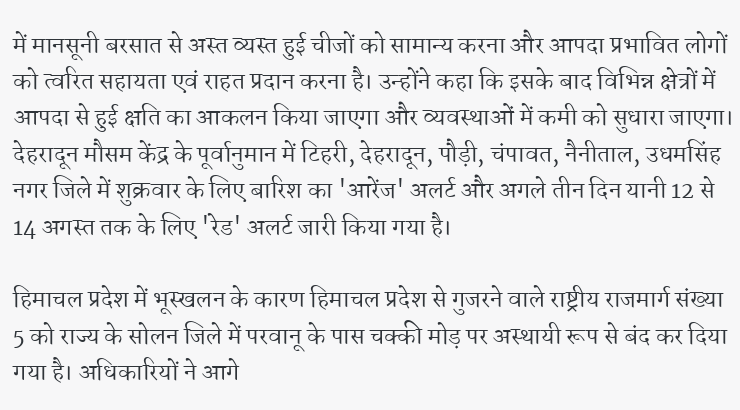में मानसूनी बरसात से अस्त व्यस्त हुई चीजों को सामान्य करना और आपदा प्रभावित लोगों को त्वरित सहायता एवं राहत प्रदान करना है। उन्होंने कहा कि इसके बाद विभिन्न क्षेत्रों में आपदा से हुई क्षति का आकलन किया जाएगा और व्यवस्थाओं में कमी को सुधारा जाएगा। देहरादून मौसम केंद्र के पूर्वानुमान में टिहरी, देहरादून, पौड़ी, चंपावत, नैनीताल, उधमसिंह नगर जिले में शुक्रवार के लिए बारिश का 'आरेंज' अलर्ट और अगले तीन दिन यानी 12 से 14 अगस्त तक के लिए 'रेड' अलर्ट जारी किया गया है।

हिमाचल प्रदेश में भूस्खलन के कारण हिमाचल प्रदेश से गुजरने वाले राष्ट्रीय राजमार्ग संख्या 5 को राज्य के सोलन जिले में परवानू के पास चक्की मोड़ पर अस्थायी रूप से बंद कर दिया गया है। अधिकारियों ने आगे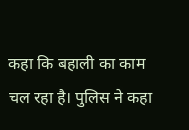कहा कि बहाली का काम चल रहा है। पुलिस ने कहा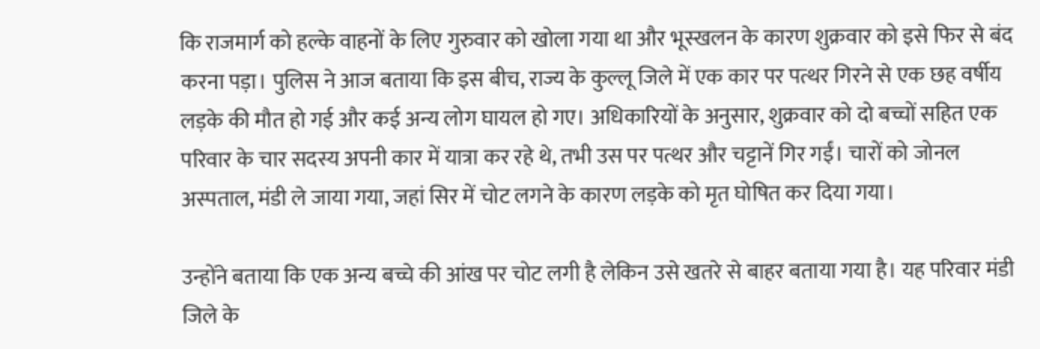कि राजमार्ग को हल्के वाहनों के लिए गुरुवार को खोला गया था और भूस्खलन के कारण शुक्रवार को इसे फिर से बंद करना पड़ा। पुलिस ने आज बताया कि इस बीच, राज्य के कुल्लू जिले में एक कार पर पत्थर गिरने से एक छह वर्षीय लड़के की मौत हो गई और कई अन्य लोग घायल हो गए। अधिकारियों के अनुसार, शुक्रवार को दो बच्चों सहित एक परिवार के चार सदस्य अपनी कार में यात्रा कर रहे थे, तभी उस पर पत्थर और चट्टानें गिर गईं। चारों को जोनल अस्पताल, मंडी ले जाया गया, जहां सिर में चोट लगने के कारण लड़के को मृत घोषित कर दिया गया।

उन्होंने बताया कि एक अन्य बच्चे की आंख पर चोट लगी है लेकिन उसे खतरे से बाहर बताया गया है। यह परिवार मंडी जिले के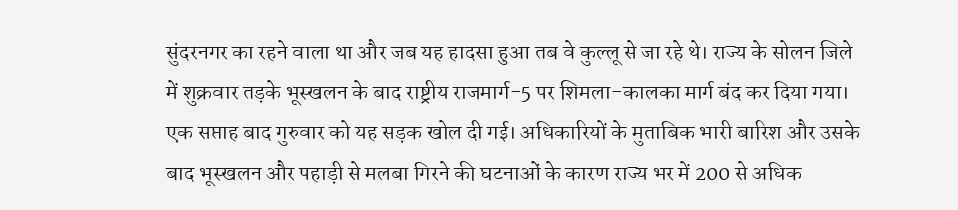सुंदरनगर का रहने वाला था और जब यह हादसा हुआ तब वे कुल्लू से जा रहे थे। राज्य के सोलन जिले में शुक्रवार तड़के भूस्खलन के बाद राष्ट्रीय राजमार्ग-5 पर शिमला-कालका मार्ग बंद कर दिया गया। एक सप्ताह बाद गुरुवार को यह सड़क खोल दी गई। अधिकारियों के मुताबिक भारी बारिश और उसके बाद भूस्खलन और पहाड़ी से मलबा गिरने की घटनाओं के कारण राज्य भर में 200 से अधिक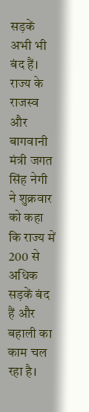सड़कें अभी भी बंद हैं। राज्य के राजस्व और बागवानी मंत्री जगत सिंह नेगी ने शुक्रवार को कहा कि राज्य में 200 से अधिक सड़कें बंद हैं और बहाली का काम चल रहा है।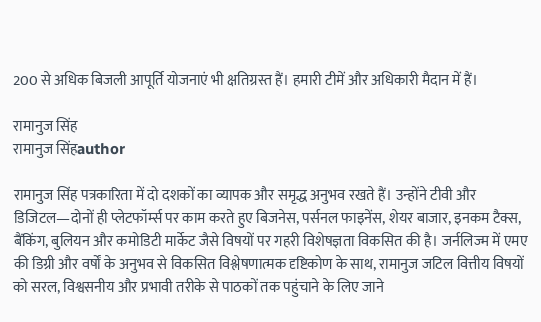200 से अधिक बिजली आपूर्ति योजनाएं भी क्षतिग्रस्त हैं। हमारी टीमें और अधिकारी मैदान में हैं।

रामानुज सिंह
रामानुज सिंहauthor

रामानुज सिंह पत्रकारिता में दो दशकों का व्यापक और समृद्ध अनुभव रखते हैं। उन्होंने टीवी और डिजिटल—दोनों ही प्लेटफॉर्म्स पर काम करते हुए बिजनेस, पर्सनल फाइनेंस, शेयर बाजार, इनकम टैक्स, बैंकिंग, बुलियन और कमोडिटी मार्केट जैसे विषयों पर गहरी विशेषज्ञता विकसित की है। जर्नलिज्म में एमए की डिग्री और वर्षों के अनुभव से विकसित विश्लेषणात्मक दृष्टिकोण के साथ, रामानुज जटिल वित्तीय विषयों को सरल, विश्वसनीय और प्रभावी तरीके से पाठकों तक पहुंचाने के लिए जाने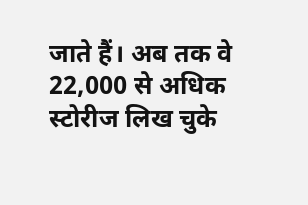जाते हैं। अब तक वे 22,000 से अधिक स्टोरीज लिख चुके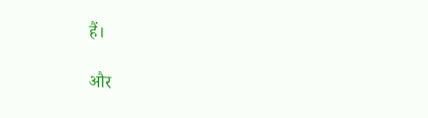हैं।

और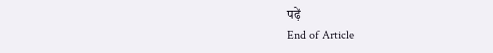पढ़ें
End of Article